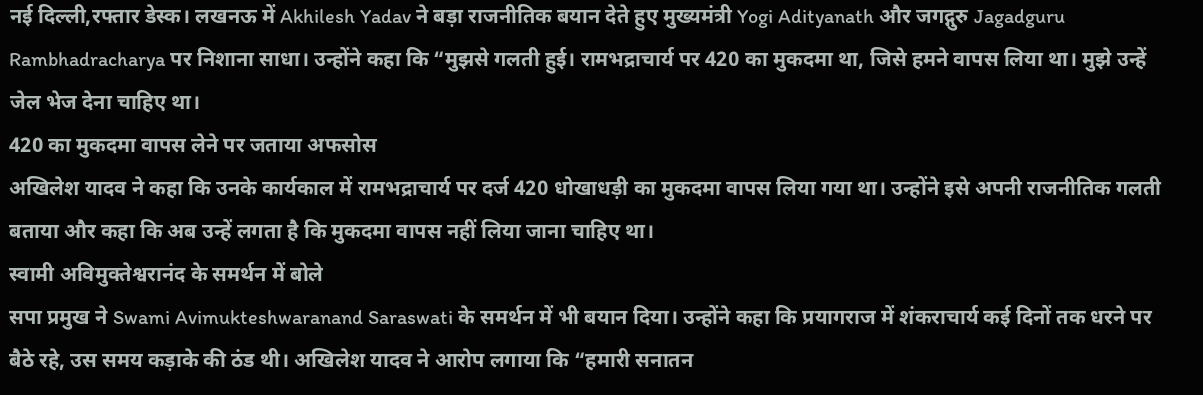नई दिल्ली,रफ्तार डेस्क। लखनऊ में Akhilesh Yadav ने बड़ा राजनीतिक बयान देते हुए मुख्यमंत्री Yogi Adityanath और जगद्गुरु Jagadguru Rambhadracharya पर निशाना साधा। उन्होंने कहा कि “मुझसे गलती हुई। रामभद्राचार्य पर 420 का मुकदमा था, जिसे हमने वापस लिया था। मुझे उन्हें जेल भेज देना चाहिए था।
420 का मुकदमा वापस लेने पर जताया अफसोस
अखिलेश यादव ने कहा कि उनके कार्यकाल में रामभद्राचार्य पर दर्ज 420 धोखाधड़ी का मुकदमा वापस लिया गया था। उन्होंने इसे अपनी राजनीतिक गलती बताया और कहा कि अब उन्हें लगता है कि मुकदमा वापस नहीं लिया जाना चाहिए था।
स्वामी अविमुक्तेश्वरानंद के समर्थन में बोले
सपा प्रमुख ने Swami Avimukteshwaranand Saraswati के समर्थन में भी बयान दिया। उन्होंने कहा कि प्रयागराज में शंकराचार्य कई दिनों तक धरने पर बैठे रहे, उस समय कड़ाके की ठंड थी। अखिलेश यादव ने आरोप लगाया कि “हमारी सनातन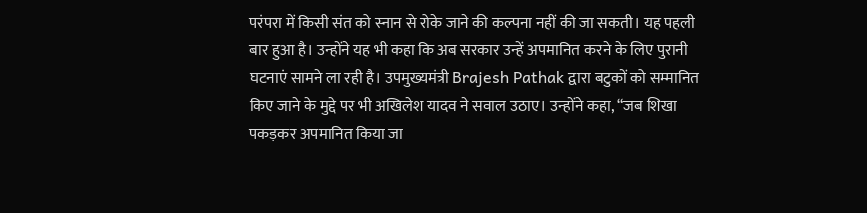परंपरा में किसी संत को स्नान से रोके जाने की कल्पना नहीं की जा सकती। यह पहली बार हुआ है। उन्होंने यह भी कहा कि अब सरकार उन्हें अपमानित करने के लिए पुरानी घटनाएं सामने ला रही है। उपमुख्यमंत्री Brajesh Pathak द्वारा बटुकों को सम्मानित किए जाने के मुद्दे पर भी अखिलेश यादव ने सवाल उठाए। उन्होंने कहा, “जब शिखा पकड़कर अपमानित किया जा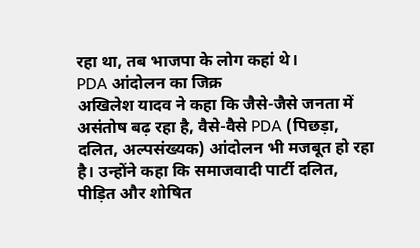रहा था, तब भाजपा के लोग कहां थे।
PDA आंदोलन का जिक्र
अखिलेश यादव ने कहा कि जैसे-जैसे जनता में असंतोष बढ़ रहा है, वैसे-वैसे PDA (पिछड़ा, दलित, अल्पसंख्यक) आंदोलन भी मजबूत हो रहा है। उन्होंने कहा कि समाजवादी पार्टी दलित, पीड़ित और शोषित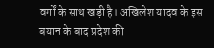वर्गों के साथ खड़ी है। अखिलेश यादव के इस बयान के बाद प्रदेश की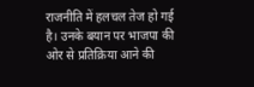राजनीति में हलचल तेज हो गई है। उनके बयान पर भाजपा की ओर से प्रतिक्रिया आने की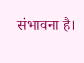संभावना है।